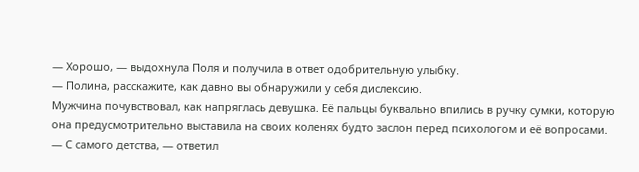— Хорошо, — выдохнула Поля и получила в ответ одобрительную улыбку.
— Полина, расскажите, как давно вы обнаружили у себя дислексию.
Мужчина почувствовал, как напряглась девушка. Её пальцы буквально впились в ручку сумки, которую она предусмотрительно выставила на своих коленях будто заслон перед психологом и её вопросами.
— С самого детства, — ответил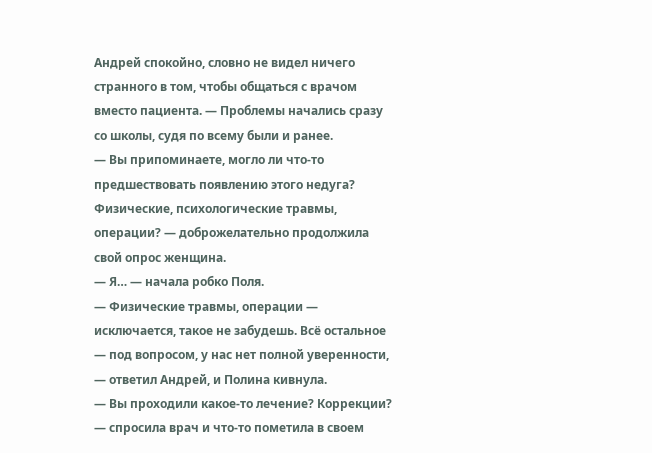Андрей спокойно, словно не видел ничего странного в том, чтобы общаться с врачом вместо пациента. — Проблемы начались сразу со школы, судя по всему были и ранее.
— Вы припоминаете, могло ли что-то предшествовать появлению этого недуга? Физические, психологические травмы, операции? — доброжелательно продолжила свой опрос женщина.
— Я… — начала робко Поля.
— Физические травмы, операции — исключается, такое не забудешь. Всё остальное — под вопросом, у нас нет полной уверенности, — ответил Андрей, и Полина кивнула.
— Вы проходили какое-то лечение? Коррекции? — спросила врач и что-то пометила в своем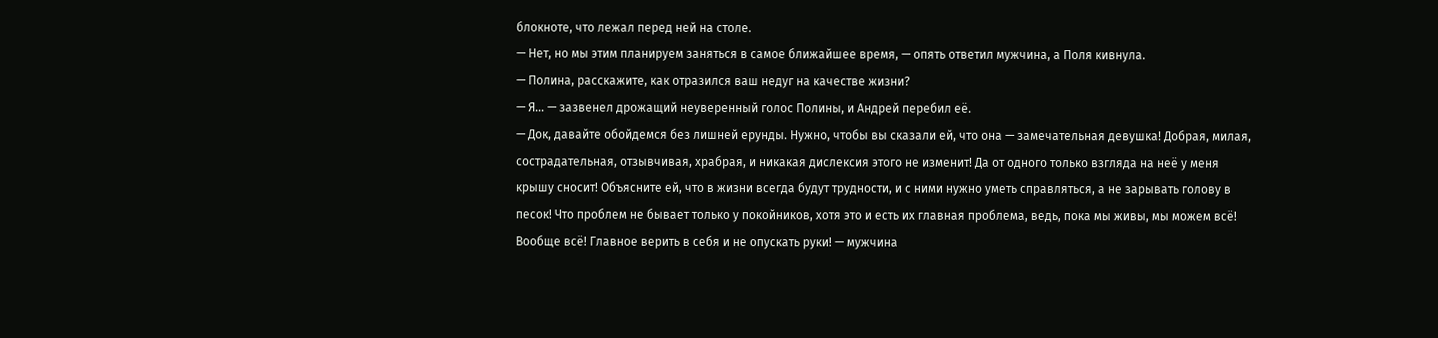блокноте, что лежал перед ней на столе.
— Нет, но мы этим планируем заняться в самое ближайшее время, — опять ответил мужчина, а Поля кивнула.
— Полина, расскажите, как отразился ваш недуг на качестве жизни?
— Я… — зазвенел дрожащий неуверенный голос Полины, и Андрей перебил её.
— Док, давайте обойдемся без лишней ерунды. Нужно, чтобы вы сказали ей, что она — замечательная девушка! Добрая, милая, сострадательная, отзывчивая, храбрая, и никакая дислексия этого не изменит! Да от одного только взгляда на неё у меня крышу сносит! Объясните ей, что в жизни всегда будут трудности, и с ними нужно уметь справляться, а не зарывать голову в песок! Что проблем не бывает только у покойников, хотя это и есть их главная проблема, ведь, пока мы живы, мы можем всё! Вообще всё! Главное верить в себя и не опускать руки! — мужчина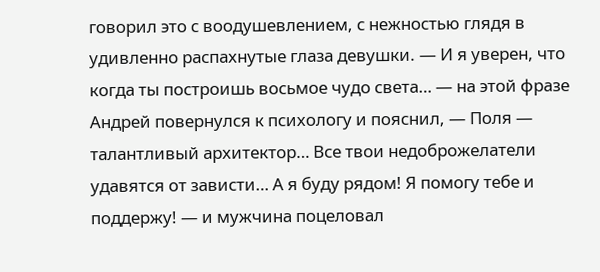говорил это с воодушевлением, с нежностью глядя в удивленно распахнутые глаза девушки. — И я уверен, что когда ты построишь восьмое чудо света… — на этой фразе Андрей повернулся к психологу и пояснил, — Поля — талантливый архитектор… Все твои недоброжелатели удавятся от зависти… А я буду рядом! Я помогу тебе и поддержу! — и мужчина поцеловал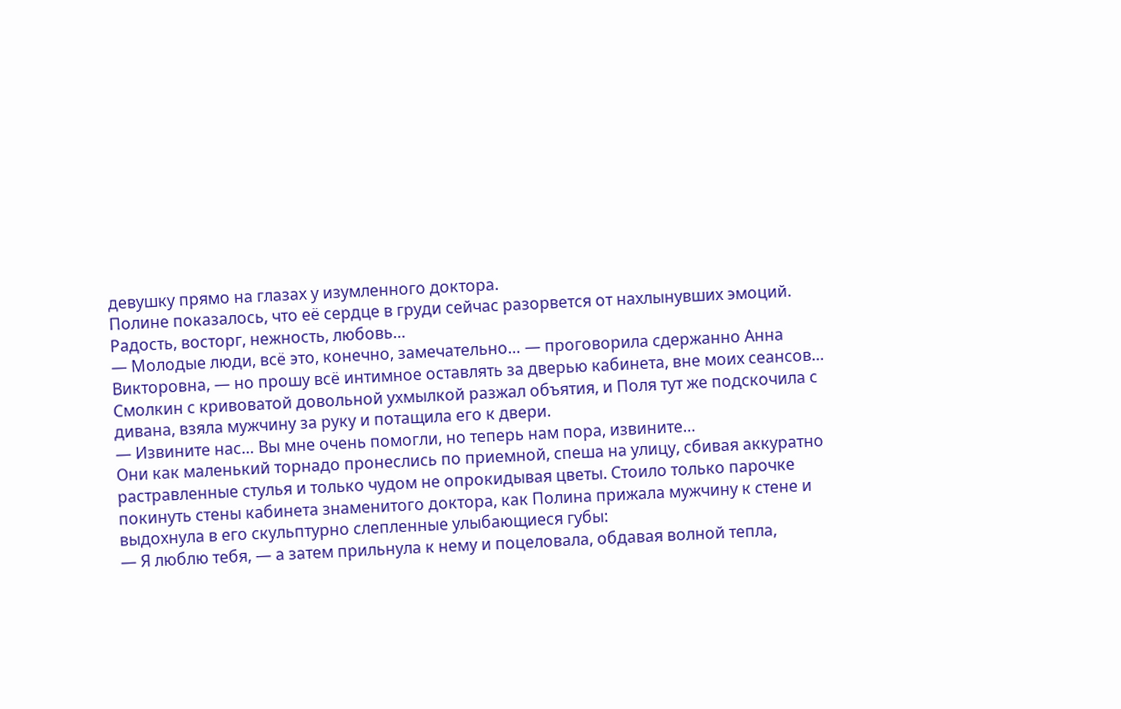девушку прямо на глазах у изумленного доктора.
Полине показалось, что её сердце в груди сейчас разорвется от нахлынувших эмоций. Радость, восторг, нежность, любовь…
— Молодые люди, всё это, конечно, замечательно… — проговорила сдержанно Анна Викторовна, — но прошу всё интимное оставлять за дверью кабинета, вне моих сеансов…
Смолкин с кривоватой довольной ухмылкой разжал объятия, и Поля тут же подскочила с дивана, взяла мужчину за руку и потащила его к двери.
— Извините нас… Вы мне очень помогли, но теперь нам пора, извините…
Они как маленький торнадо пронеслись по приемной, спеша на улицу, сбивая аккуратно растравленные стулья и только чудом не опрокидывая цветы. Стоило только парочке покинуть стены кабинета знаменитого доктора, как Полина прижала мужчину к стене и выдохнула в его скульптурно слепленные улыбающиеся губы:
— Я люблю тебя, — а затем прильнула к нему и поцеловала, обдавая волной тепла,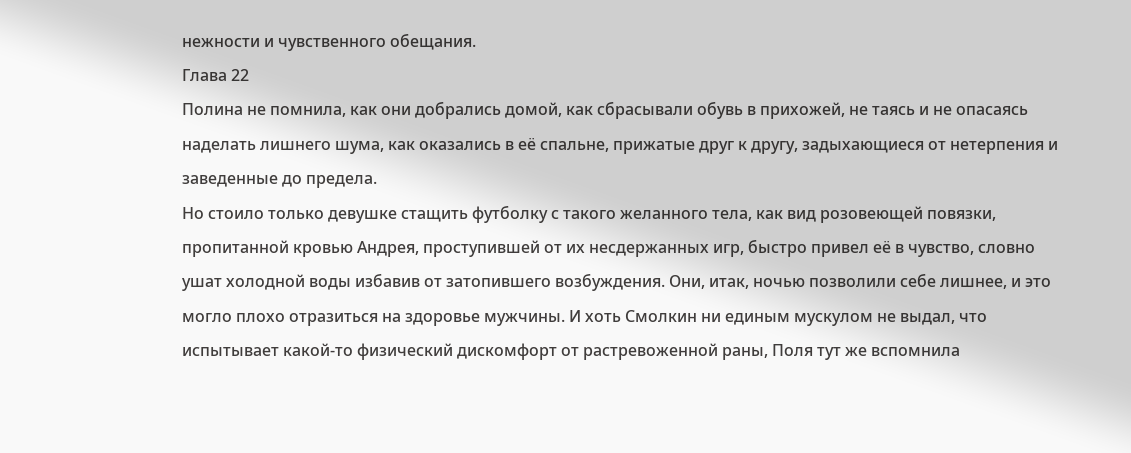нежности и чувственного обещания.
Глава 22
Полина не помнила, как они добрались домой, как сбрасывали обувь в прихожей, не таясь и не опасаясь наделать лишнего шума, как оказались в её спальне, прижатые друг к другу, задыхающиеся от нетерпения и заведенные до предела.
Но стоило только девушке стащить футболку с такого желанного тела, как вид розовеющей повязки, пропитанной кровью Андрея, проступившей от их несдержанных игр, быстро привел её в чувство, словно ушат холодной воды избавив от затопившего возбуждения. Они, итак, ночью позволили себе лишнее, и это могло плохо отразиться на здоровье мужчины. И хоть Смолкин ни единым мускулом не выдал, что испытывает какой-то физический дискомфорт от растревоженной раны, Поля тут же вспомнила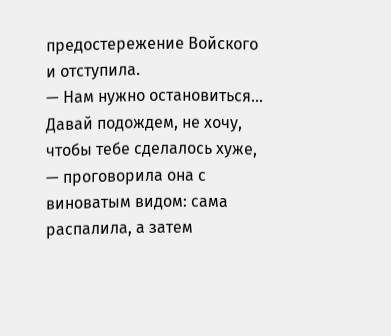предостережение Войского и отступила.
— Нам нужно остановиться… Давай подождем, не хочу, чтобы тебе сделалось хуже, — проговорила она с виноватым видом: сама распалила, а затем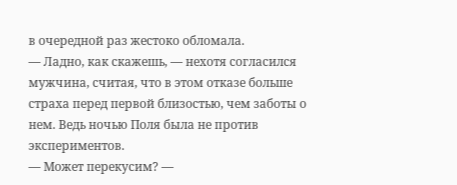в очередной раз жестоко обломала.
— Ладно, как скажешь, — нехотя согласился мужчина, считая, что в этом отказе больше страха перед первой близостью, чем заботы о нем. Ведь ночью Поля была не против экспериментов.
— Может перекусим? —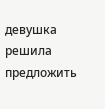девушка решила предложить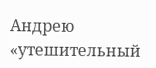Андрею «утешительный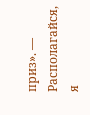приз». — Располагайся, я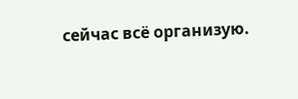сейчас всё организую.